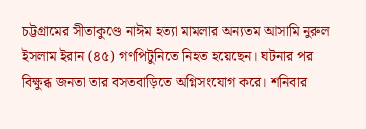চট্টগ্রামের সীতাকুণ্ডে নাঈম হত্যা মামলার অন্যতম আসামি নুরুল ইসলাম ইরান (৪৫) গণপিটুনিতে নিহত হয়েছেন। ঘটনার পর বিক্ষুব্ধ জনতা তার বসতবাড়িতে অগ্নিসংযোগ করে। শনিবার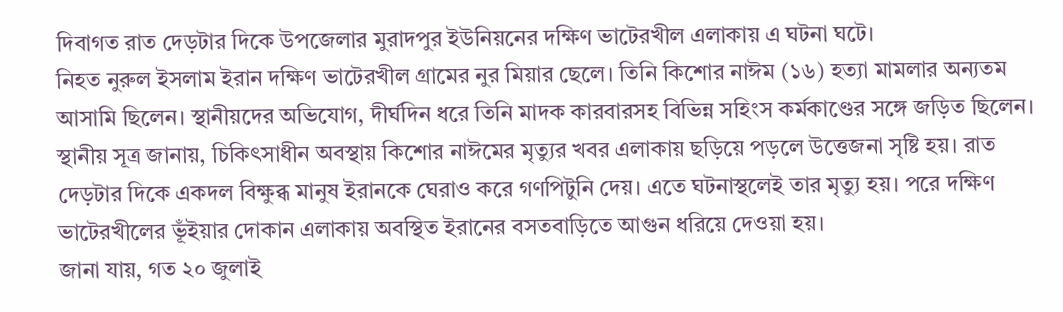দিবাগত রাত দেড়টার দিকে উপজেলার মুরাদপুর ইউনিয়নের দক্ষিণ ভাটেরখীল এলাকায় এ ঘটনা ঘটে।
নিহত নুরুল ইসলাম ইরান দক্ষিণ ভাটেরখীল গ্রামের নুর মিয়ার ছেলে। তিনি কিশোর নাঈম (১৬) হত্যা মামলার অন্যতম আসামি ছিলেন। স্থানীয়দের অভিযোগ, দীর্ঘদিন ধরে তিনি মাদক কারবারসহ বিভিন্ন সহিংস কর্মকাণ্ডের সঙ্গে জড়িত ছিলেন।
স্থানীয় সূত্র জানায়, চিকিৎসাধীন অবস্থায় কিশোর নাঈমের মৃত্যুর খবর এলাকায় ছড়িয়ে পড়লে উত্তেজনা সৃষ্টি হয়। রাত দেড়টার দিকে একদল বিক্ষুব্ধ মানুষ ইরানকে ঘেরাও করে গণপিটুনি দেয়। এতে ঘটনাস্থলেই তার মৃত্যু হয়। পরে দক্ষিণ ভাটেরখীলের ভূঁইয়ার দোকান এলাকায় অবস্থিত ইরানের বসতবাড়িতে আগুন ধরিয়ে দেওয়া হয়।
জানা যায়, গত ২০ জুলাই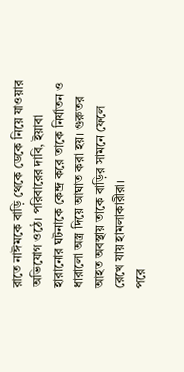রাতে নাঈমকে বাড়ি থেকে ডেকে নিয়ে যাওয়ার অভিযোগ ওঠে। পরিবারের দাবি, ইয়াবা হারানোর ঘটনাকে কেন্দ্র করে তাকে নির্যাতন ও ধারালো অস্ত্র দিয়ে আঘাত করা হয়। গুরুতর আহত অবস্থায় তাকে বাড়ির সামনে ফেলে রেখে যায় হামলাকারীরা।
পরে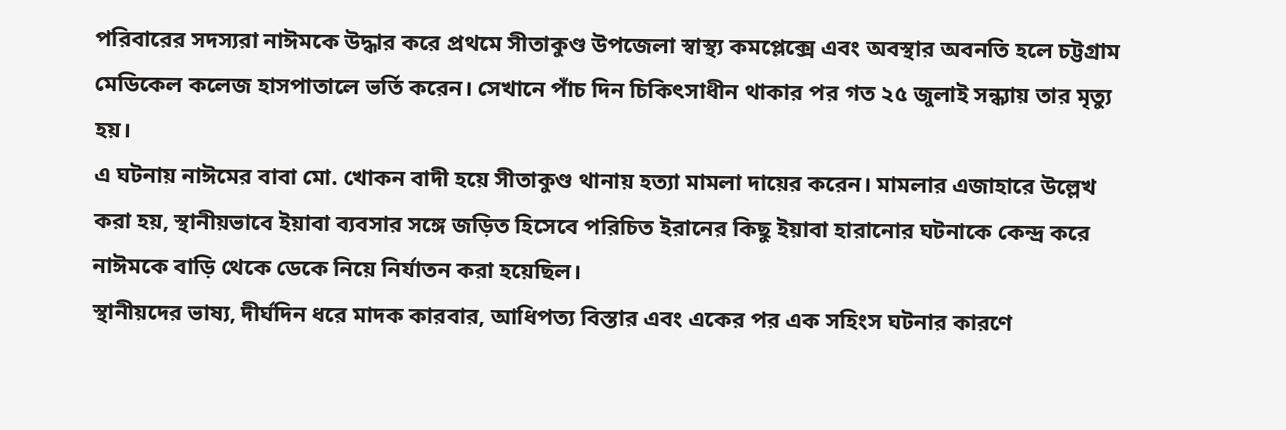পরিবারের সদস্যরা নাঈমকে উদ্ধার করে প্রথমে সীতাকুণ্ড উপজেলা স্বাস্থ্য কমপ্লেক্সে এবং অবস্থার অবনতি হলে চট্টগ্রাম মেডিকেল কলেজ হাসপাতালে ভর্তি করেন। সেখানে পাঁচ দিন চিকিৎসাধীন থাকার পর গত ২৫ জুলাই সন্ধ্যায় তার মৃত্যু হয়।
এ ঘটনায় নাঈমের বাবা মো. খোকন বাদী হয়ে সীতাকুণ্ড থানায় হত্যা মামলা দায়ের করেন। মামলার এজাহারে উল্লেখ করা হয়, স্থানীয়ভাবে ইয়াবা ব্যবসার সঙ্গে জড়িত হিসেবে পরিচিত ইরানের কিছু ইয়াবা হারানোর ঘটনাকে কেন্দ্র করে নাঈমকে বাড়ি থেকে ডেকে নিয়ে নির্যাতন করা হয়েছিল।
স্থানীয়দের ভাষ্য, দীর্ঘদিন ধরে মাদক কারবার, আধিপত্য বিস্তার এবং একের পর এক সহিংস ঘটনার কারণে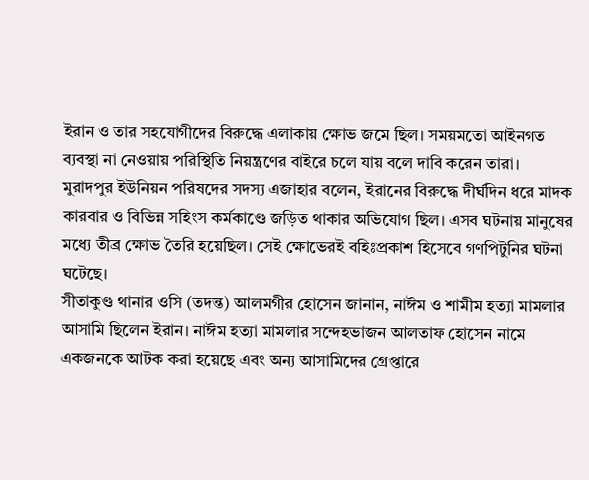ইরান ও তার সহযোগীদের বিরুদ্ধে এলাকায় ক্ষোভ জমে ছিল। সময়মতো আইনগত ব্যবস্থা না নেওয়ায় পরিস্থিতি নিয়ন্ত্রণের বাইরে চলে যায় বলে দাবি করেন তারা।
মুরাদপুর ইউনিয়ন পরিষদের সদস্য এজাহার বলেন, ইরানের বিরুদ্ধে দীর্ঘদিন ধরে মাদক কারবার ও বিভিন্ন সহিংস কর্মকাণ্ডে জড়িত থাকার অভিযোগ ছিল। এসব ঘটনায় মানুষের মধ্যে তীব্র ক্ষোভ তৈরি হয়েছিল। সেই ক্ষোভেরই বহিঃপ্রকাশ হিসেবে গণপিটুনির ঘটনা ঘটেছে।
সীতাকুণ্ড থানার ওসি (তদন্ত) আলমগীর হোসেন জানান, নাঈম ও শামীম হত্যা মামলার আসামি ছিলেন ইরান। নাঈম হত্যা মামলার সন্দেহভাজন আলতাফ হোসেন নামে একজনকে আটক করা হয়েছে এবং অন্য আসামিদের গ্রেপ্তারে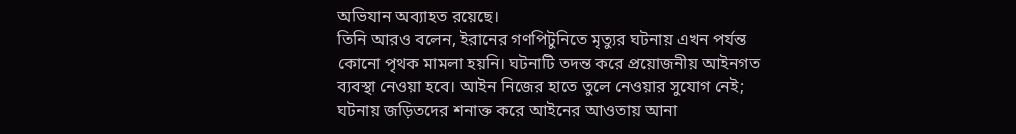অভিযান অব্যাহত রয়েছে।
তিনি আরও বলেন, ইরানের গণপিটুনিতে মৃত্যুর ঘটনায় এখন পর্যন্ত কোনো পৃথক মামলা হয়নি। ঘটনাটি তদন্ত করে প্রয়োজনীয় আইনগত ব্যবস্থা নেওয়া হবে। আইন নিজের হাতে তুলে নেওয়ার সুযোগ নেই; ঘটনায় জড়িতদের শনাক্ত করে আইনের আওতায় আনা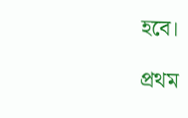হবে।

প্রথম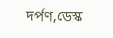দর্পণ,ডেস্ক